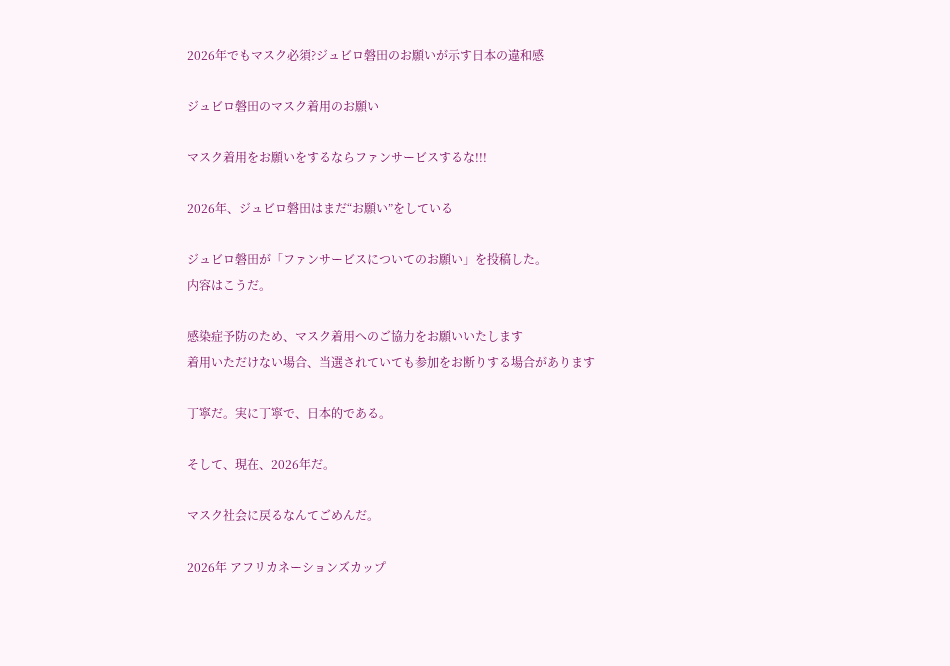2026年でもマスク必須?ジュビロ磐田のお願いが示す日本の違和感

ジュビロ磐田のマスク着用のお願い

マスク着用をお願いをするならファンサービスするな!!!

2026年、ジュビロ磐田はまだ“お願い”をしている

ジュビロ磐田が「ファンサービスについてのお願い」を投稿した。
内容はこうだ。

感染症予防のため、マスク着用へのご協力をお願いいたします
着用いただけない場合、当選されていても参加をお断りする場合があります

丁寧だ。実に丁寧で、日本的である。

そして、現在、2026年だ。

マスク社会に戻るなんてごめんだ。

2026年 アフリカネーションズカップ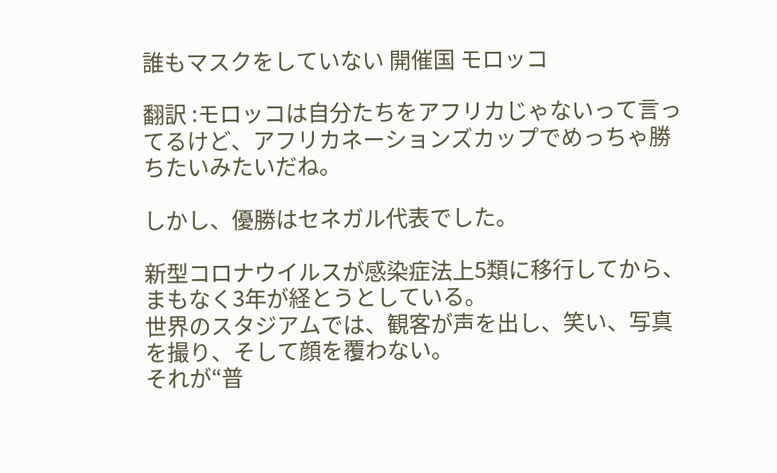誰もマスクをしていない 開催国 モロッコ

翻訳 :モロッコは自分たちをアフリカじゃないって言ってるけど、アフリカネーションズカップでめっちゃ勝ちたいみたいだね。

しかし、優勝はセネガル代表でした。

新型コロナウイルスが感染症法上5類に移行してから、まもなく3年が経とうとしている。
世界のスタジアムでは、観客が声を出し、笑い、写真を撮り、そして顔を覆わない。
それが“普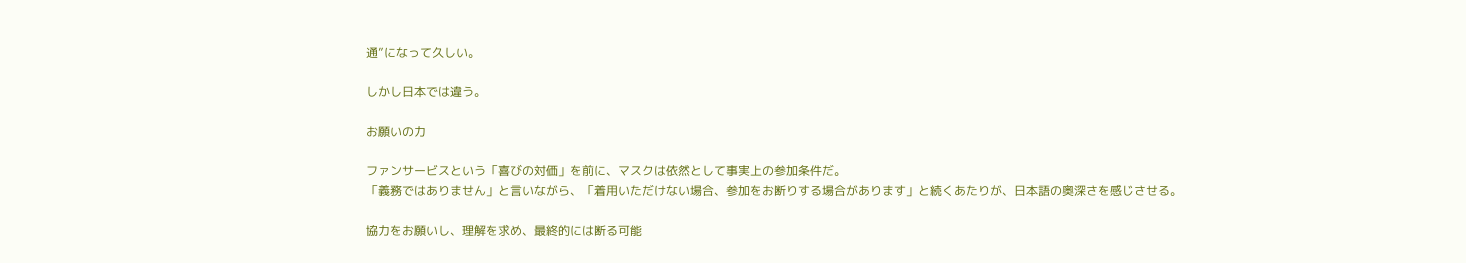通”になって久しい。

しかし日本では違う。

お願いの力

ファンサービスという「喜びの対価」を前に、マスクは依然として事実上の参加条件だ。
「義務ではありません」と言いながら、「着用いただけない場合、参加をお断りする場合があります」と続くあたりが、日本語の奥深さを感じさせる。

協力をお願いし、理解を求め、最終的には断る可能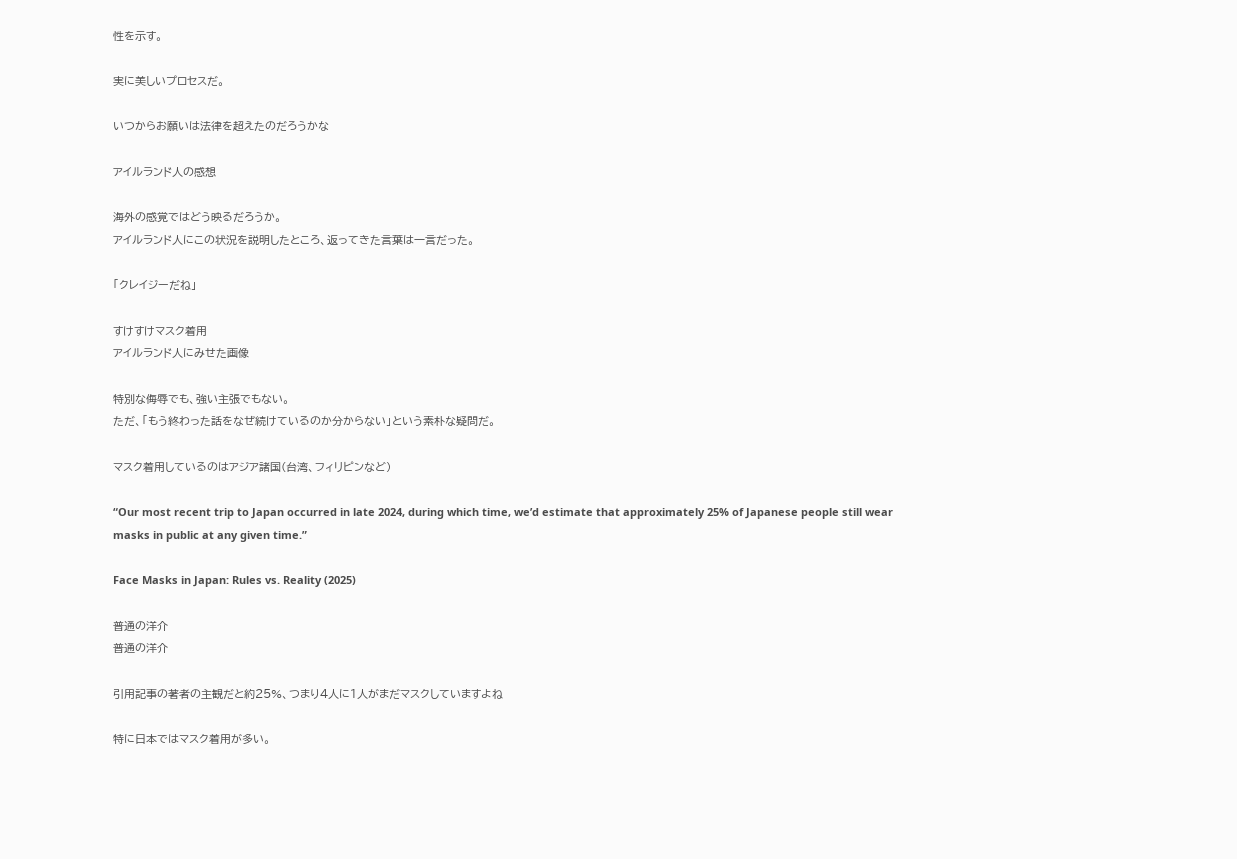性を示す。

実に美しいプロセスだ。

いつからお願いは法律を超えたのだろうかな

アイルランド人の感想

海外の感覚ではどう映るだろうか。
アイルランド人にこの状況を説明したところ、返ってきた言葉は一言だった。

「クレイジーだね」

すけすけマスク着用
アイルランド人にみせた画像

特別な侮辱でも、強い主張でもない。
ただ、「もう終わった話をなぜ続けているのか分からない」という素朴な疑問だ。

マスク着用しているのはアジア諸国(台湾、フィリピンなど)

“Our most recent trip to Japan occurred in late 2024, during which time, we’d estimate that approximately 25% of Japanese people still wear masks in public at any given time.”

Face Masks in Japan: Rules vs. Reality (2025)

普通の洋介
普通の洋介

引用記事の著者の主観だと約25%、つまり4人に1人がまだマスクしていますよね

特に日本ではマスク着用が多い。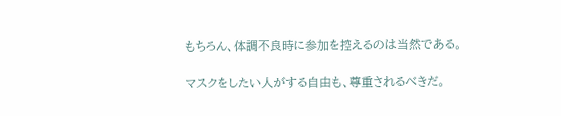もちろん、体調不良時に参加を控えるのは当然である。

マスクをしたい人がする自由も、尊重されるべきだ。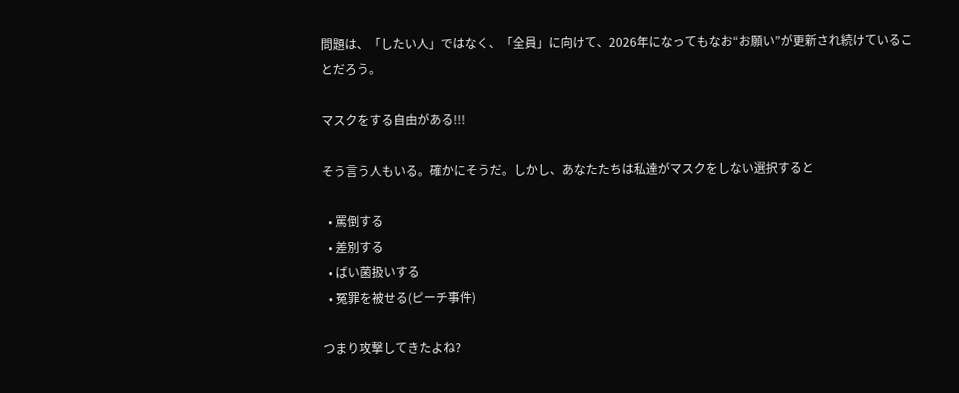問題は、「したい人」ではなく、「全員」に向けて、2026年になってもなお“お願い”が更新され続けていることだろう。

マスクをする自由がある!!!

そう言う人もいる。確かにそうだ。しかし、あなたたちは私達がマスクをしない選択すると

  • 罵倒する
  • 差別する
  • ばい菌扱いする
  • 冤罪を被せる(ピーチ事件)

つまり攻撃してきたよね?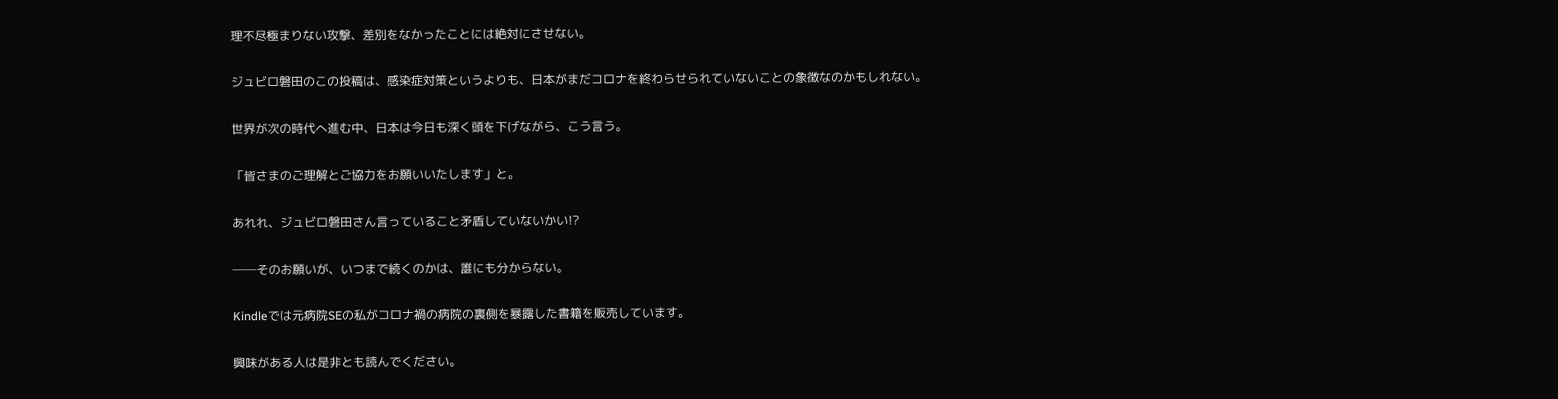理不尽極まりない攻撃、差別をなかったことには絶対にさせない。

ジュビロ磐田のこの投稿は、感染症対策というよりも、日本がまだコロナを終わらせられていないことの象徴なのかもしれない。

世界が次の時代へ進む中、日本は今日も深く頭を下げながら、こう言う。

「皆さまのご理解とご協力をお願いいたします」と。

あれれ、ジュビロ磐田さん言っていること矛盾していないかい!?

──そのお願いが、いつまで続くのかは、誰にも分からない。

Kindleでは元病院SEの私がコロナ禍の病院の裏側を暴露した書籍を販売しています。

興味がある人は是非とも読んでください。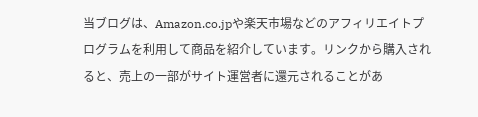当ブログは、Amazon.co.jpや楽天市場などのアフィリエイトプログラムを利用して商品を紹介しています。リンクから購入されると、売上の一部がサイト運営者に還元されることがあ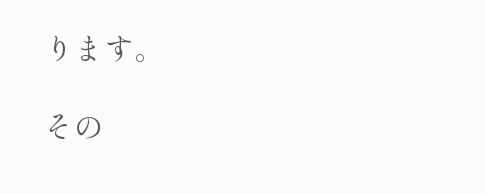ります。

その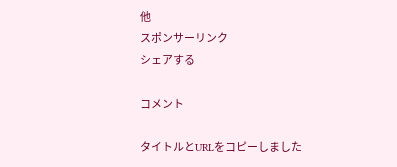他
スポンサーリンク
シェアする

コメント

タイトルとURLをコピーしました